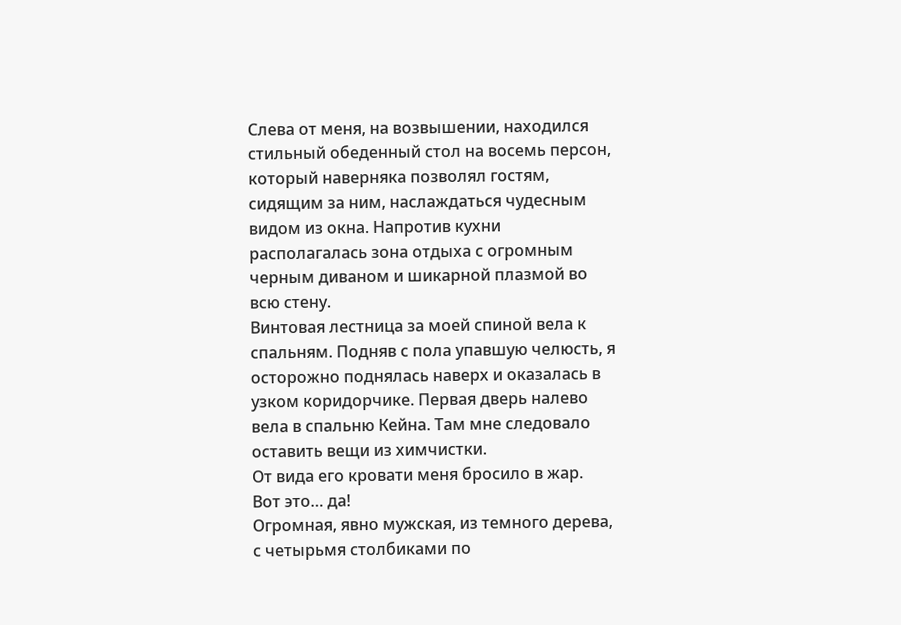Слева от меня, на возвышении, находился стильный обеденный стол на восемь персон, который наверняка позволял гостям, сидящим за ним, наслаждаться чудесным видом из окна. Напротив кухни располагалась зона отдыха с огромным черным диваном и шикарной плазмой во всю стену.
Винтовая лестница за моей спиной вела к спальням. Подняв с пола упавшую челюсть, я осторожно поднялась наверх и оказалась в узком коридорчике. Первая дверь налево вела в спальню Кейна. Там мне следовало оставить вещи из химчистки.
От вида его кровати меня бросило в жар.
Вот это… да!
Огромная, явно мужская, из темного дерева, с четырьмя столбиками по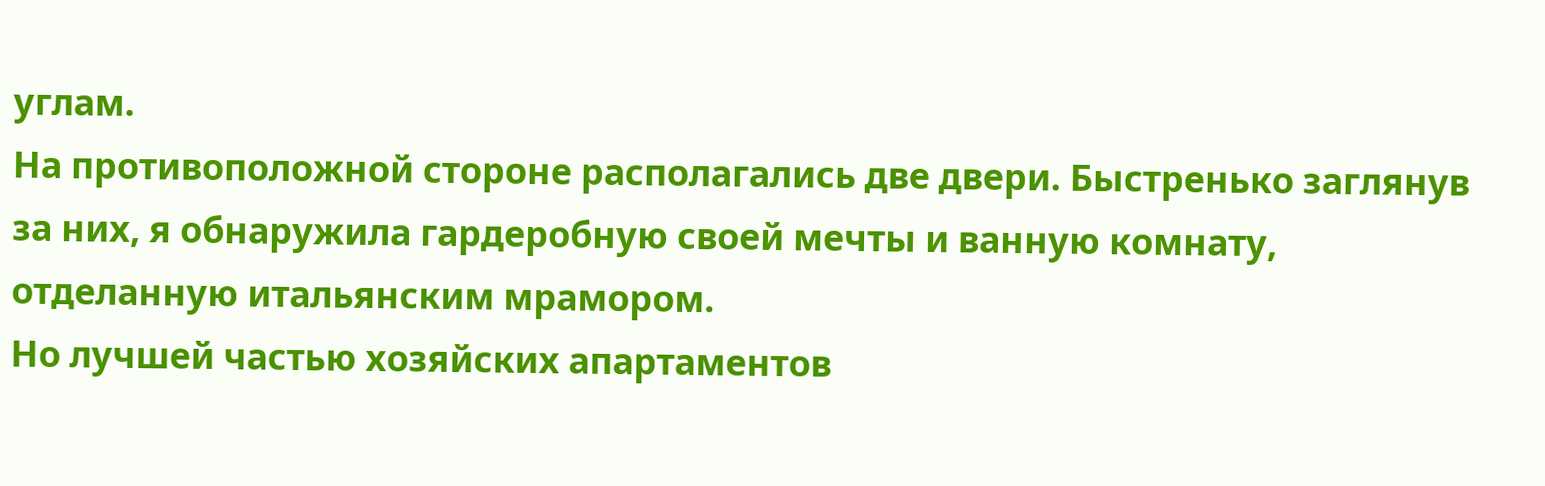углам.
На противоположной стороне располагались две двери. Быстренько заглянув за них, я обнаружила гардеробную своей мечты и ванную комнату, отделанную итальянским мрамором.
Но лучшей частью хозяйских апартаментов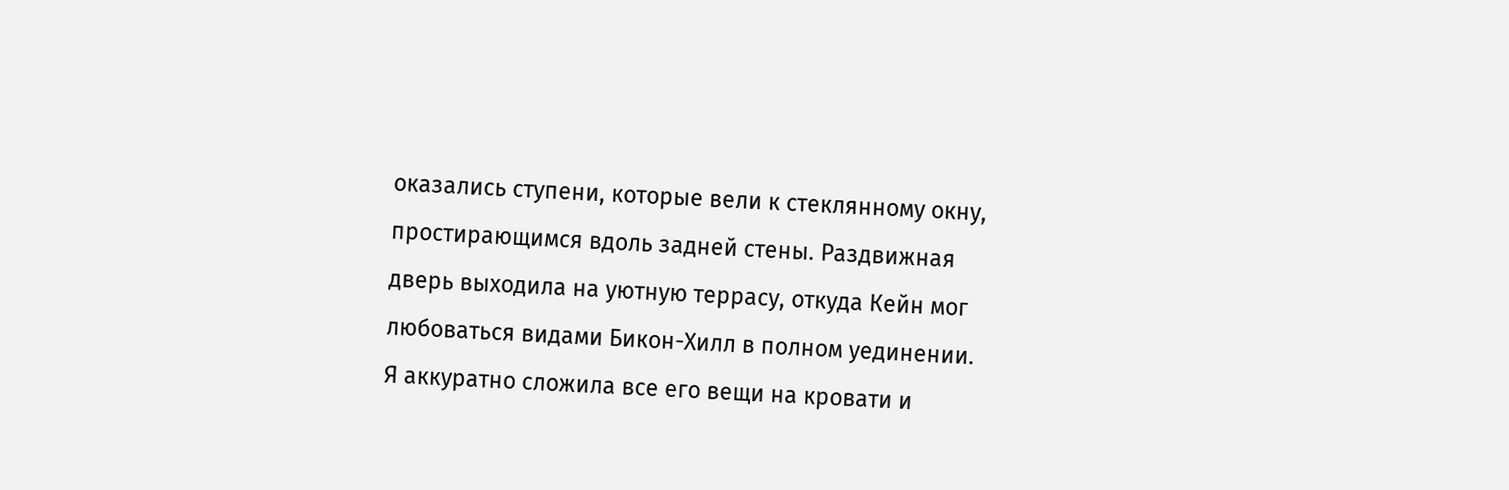оказались ступени, которые вели к стеклянному окну, простирающимся вдоль задней стены. Раздвижная дверь выходила на уютную террасу, откуда Кейн мог любоваться видами Бикон-Хилл в полном уединении.
Я аккуратно сложила все его вещи на кровати и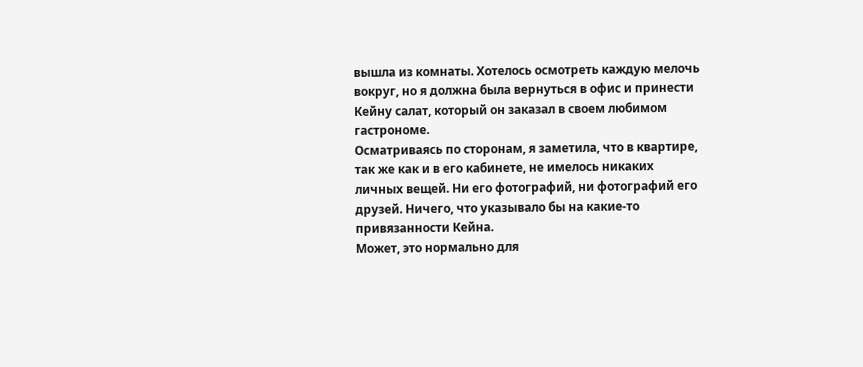вышла из комнаты. Хотелось осмотреть каждую мелочь вокруг, но я должна была вернуться в офис и принести Кейну салат, который он заказал в своем любимом гастрономе.
Осматриваясь по сторонам, я заметила, что в квартире, так же как и в его кабинете, не имелось никаких личных вещей. Ни его фотографий, ни фотографий его друзей. Ничего, что указывало бы на какие-то привязанности Кейна.
Может, это нормально для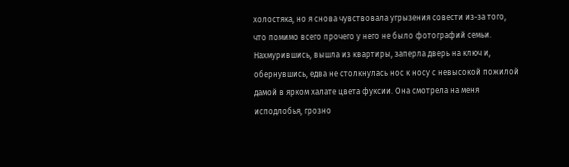холостяка, но я снова чувствовала угрызения совести из-за того, что помимо всего прочего у него не было фотографий семьи.
Нахмурившись, вышла из квартиры, заперла дверь на ключ и, обернувшись, едва не столкнулась нос к носу с невысокой пожилой дамой в ярком халате цвета фуксии. Она смотрела на меня исподлобья, грозно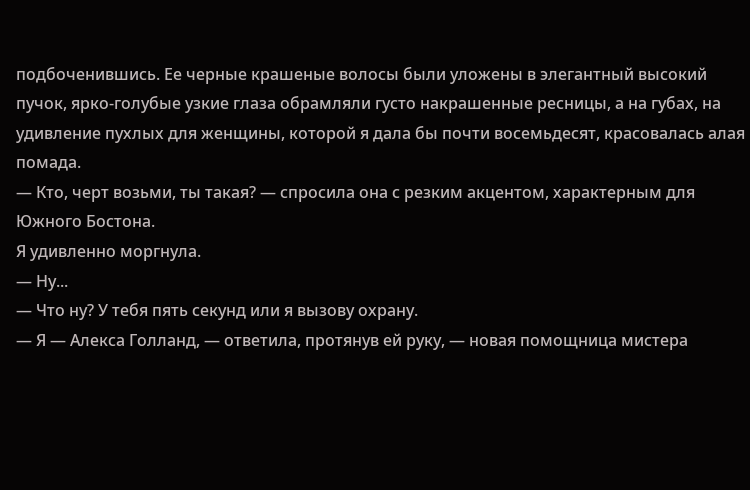подбоченившись. Ее черные крашеные волосы были уложены в элегантный высокий пучок, ярко-голубые узкие глаза обрамляли густо накрашенные ресницы, а на губах, на удивление пухлых для женщины, которой я дала бы почти восемьдесят, красовалась алая помада.
— Кто, черт возьми, ты такая? — спросила она с резким акцентом, характерным для Южного Бостона.
Я удивленно моргнула.
— Ну...
— Что ну? У тебя пять секунд или я вызову охрану.
— Я — Алекса Голланд, — ответила, протянув ей руку, — новая помощница мистера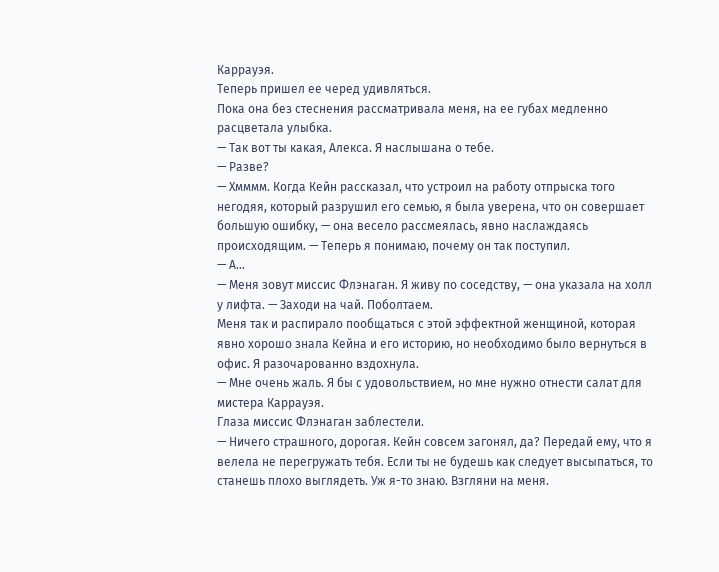Каррауэя.
Теперь пришел ее черед удивляться.
Пока она без стеснения рассматривала меня, на ее губах медленно расцветала улыбка.
— Так вот ты какая, Алекса. Я наслышана о тебе.
— Разве?
— Хмммм. Когда Кейн рассказал, что устроил на работу отпрыска того негодяя, который разрушил его семью, я была уверена, что он совершает большую ошибку, — она весело рассмеялась, явно наслаждаясь происходящим. — Теперь я понимаю, почему он так поступил.
— А...
— Меня зовут миссис Флэнаган. Я живу по соседству, — она указала на холл у лифта. — Заходи на чай. Поболтаем.
Меня так и распирало пообщаться с этой эффектной женщиной, которая явно хорошо знала Кейна и его историю, но необходимо было вернуться в офис. Я разочарованно вздохнула.
— Мне очень жаль. Я бы с удовольствием, но мне нужно отнести салат для мистера Каррауэя.
Глаза миссис Флэнаган заблестели.
— Ничего страшного, дорогая. Кейн совсем загонял, да? Передай ему, что я велела не перегружать тебя. Если ты не будешь как следует высыпаться, то станешь плохо выглядеть. Уж я-то знаю. Взгляни на меня.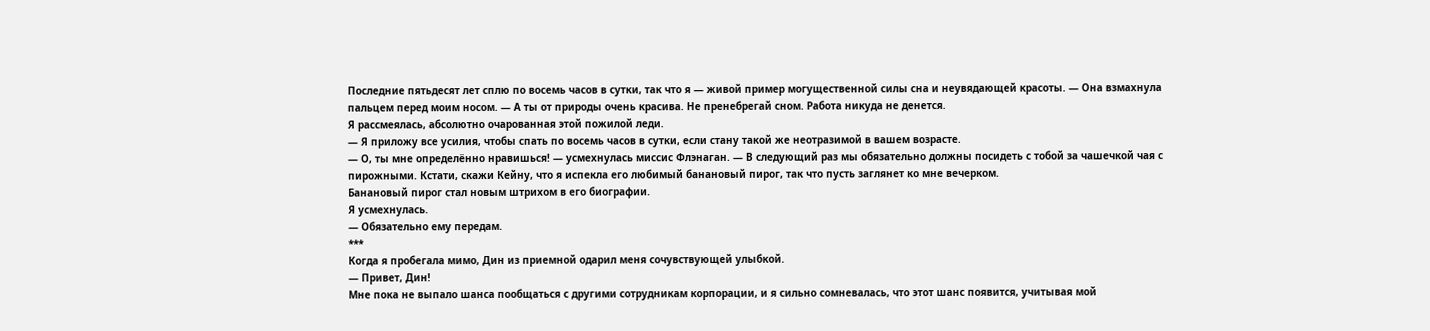Последние пятьдесят лет сплю по восемь часов в сутки, так что я — живой пример могущественной силы сна и неувядающей красоты. — Она взмахнула пальцем перед моим носом. — А ты от природы очень красива. Не пренебрегай сном. Работа никуда не денется.
Я рассмеялась, абсолютно очарованная этой пожилой леди.
— Я приложу все усилия, чтобы спать по восемь часов в сутки, если стану такой же неотразимой в вашем возрасте.
— О, ты мне определённо нравишься! — усмехнулась миссис Флэнаган. — В следующий раз мы обязательно должны посидеть с тобой за чашечкой чая с пирожными. Кстати, скажи Кейну, что я испекла его любимый банановый пирог, так что пусть заглянет ко мне вечерком.
Банановый пирог стал новым штрихом в его биографии.
Я усмехнулась.
— Обязательно ему передам.
***
Когда я пробегала мимо, Дин из приемной одарил меня сочувствующей улыбкой.
— Привет, Дин!
Мне пока не выпало шанса пообщаться с другими сотрудникам корпорации, и я сильно сомневалась, что этот шанс появится, учитывая мой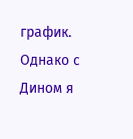график. Однако с Дином я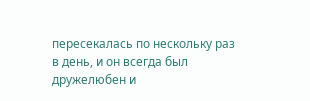пересекалась по нескольку раз в день, и он всегда был дружелюбен и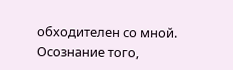обходителен со мной. Осознание того,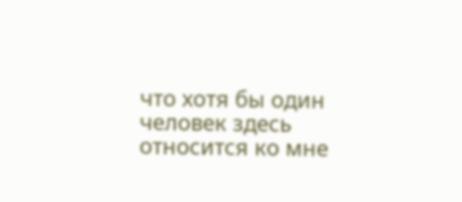что хотя бы один человек здесь относится ко мне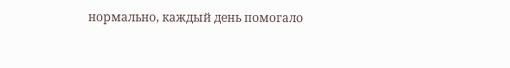нормально, каждый день помогало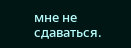мне не сдаваться.